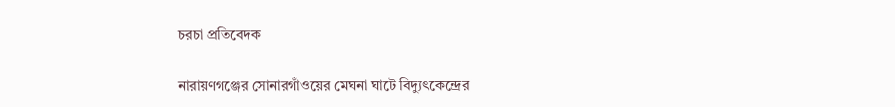চরচা প্রতিবেদক

নারায়ণগঞ্জের সোনারগাঁওয়ের মেঘনা ঘাটে বিদ্যুৎকেন্দ্রের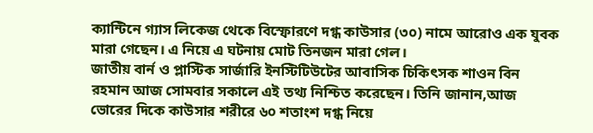ক্যান্টিনে গ্যাস লিকেজ থেকে বিস্ফোরণে দগ্ধ কাউসার (৩০) নামে আরোও এক যুবক মারা গেছেন। এ নিয়ে এ ঘটনায় মোট তিনজন মারা গেল।
জাতীয় বার্ন ও প্লাস্টিক সার্জারি ইনস্টিটিউটের আবাসিক চিকিৎসক শাওন বিন রহমান আজ সোমবার সকালে এই তথ্য নিশ্চিত করেছেন। তিনি জানান,আজ ভোরের দিকে কাউসার শরীরে ৬০ শতাংশ দগ্ধ নিয়ে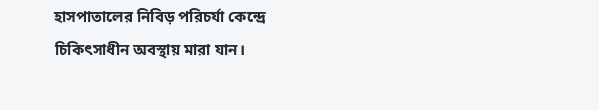হাসপাতালের নিবিড় পরিচর্যা কেন্দ্রে চিকিৎসাধীন অবস্থায় মারা যান।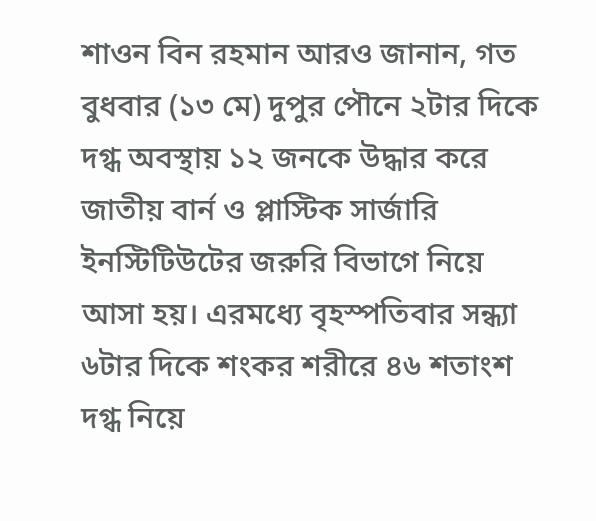শাওন বিন রহমান আরও জানান, গত বুধবার (১৩ মে) দুপুর পৌনে ২টার দিকে দগ্ধ অবস্থায় ১২ জনকে উদ্ধার করে জাতীয় বার্ন ও প্লাস্টিক সার্জারি ইনস্টিটিউটের জরুরি বিভাগে নিয়ে আসা হয়। এরমধ্যে বৃহস্পতিবার সন্ধ্যা ৬টার দিকে শংকর শরীরে ৪৬ শতাংশ দগ্ধ নিয়ে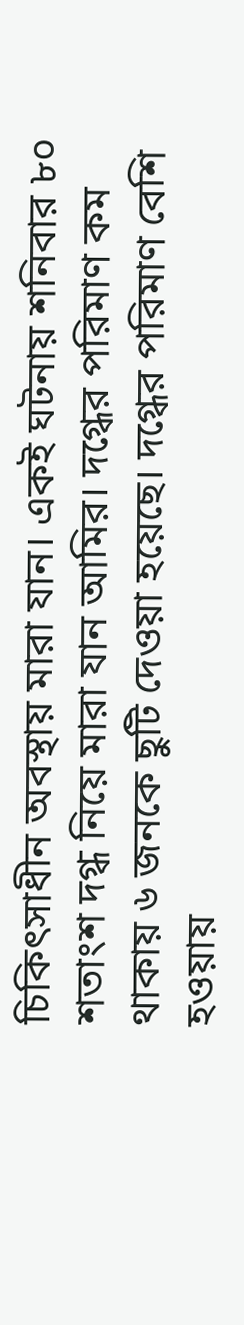চিকিৎসাধীন অবস্থায় মারা যান। একই ঘটনায় শনিবার ৮০ শতাংশ দগ্ধ নিয়ে মারা যান আমির। দগ্ধের পরিমাণ কম থাকায় ৬ জনকে ছুটি দেওয়া হয়েছে। দগ্ধের পরিমাণ বেশি হওয়ায়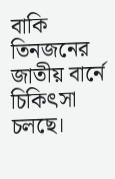বাকি তিনজনের জাতীয় বার্নে চিকিৎসা চলছে।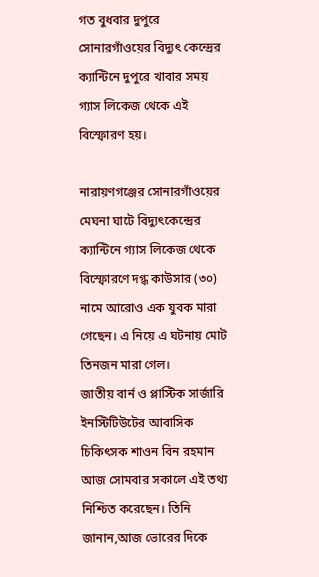গত বুধবার দুপুরে সোনারগাঁওয়ের বিদ্যুৎ কেন্দ্রের ক্যান্টিনে দুপুরে খাবার সময় গ্যাস লিকেজ থেকে এই বিস্ফোরণ হয়।

নারায়ণগঞ্জের সোনারগাঁওয়ের মেঘনা ঘাটে বিদ্যুৎকেন্দ্রের ক্যান্টিনে গ্যাস লিকেজ থেকে বিস্ফোরণে দগ্ধ কাউসার (৩০) নামে আরোও এক যুবক মারা গেছেন। এ নিয়ে এ ঘটনায় মোট তিনজন মারা গেল।
জাতীয় বার্ন ও প্লাস্টিক সার্জারি ইনস্টিটিউটের আবাসিক চিকিৎসক শাওন বিন রহমান আজ সোমবার সকালে এই তথ্য নিশ্চিত করেছেন। তিনি জানান,আজ ভোরের দিকে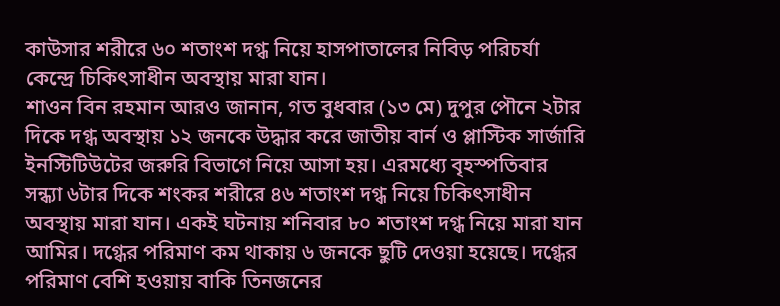কাউসার শরীরে ৬০ শতাংশ দগ্ধ নিয়ে হাসপাতালের নিবিড় পরিচর্যা কেন্দ্রে চিকিৎসাধীন অবস্থায় মারা যান।
শাওন বিন রহমান আরও জানান, গত বুধবার (১৩ মে) দুপুর পৌনে ২টার দিকে দগ্ধ অবস্থায় ১২ জনকে উদ্ধার করে জাতীয় বার্ন ও প্লাস্টিক সার্জারি ইনস্টিটিউটের জরুরি বিভাগে নিয়ে আসা হয়। এরমধ্যে বৃহস্পতিবার সন্ধ্যা ৬টার দিকে শংকর শরীরে ৪৬ শতাংশ দগ্ধ নিয়ে চিকিৎসাধীন অবস্থায় মারা যান। একই ঘটনায় শনিবার ৮০ শতাংশ দগ্ধ নিয়ে মারা যান আমির। দগ্ধের পরিমাণ কম থাকায় ৬ জনকে ছুটি দেওয়া হয়েছে। দগ্ধের পরিমাণ বেশি হওয়ায় বাকি তিনজনের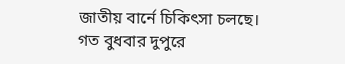জাতীয় বার্নে চিকিৎসা চলছে।
গত বুধবার দুপুরে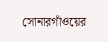সোনারগাঁওয়ের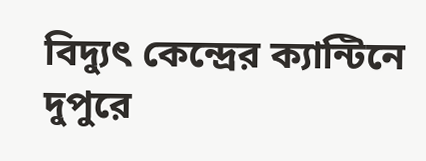বিদ্যুৎ কেন্দ্রের ক্যান্টিনে দুপুরে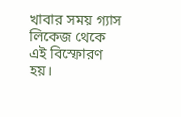খাবার সময় গ্যাস লিকেজ থেকে এই বিস্ফোরণ হয়।